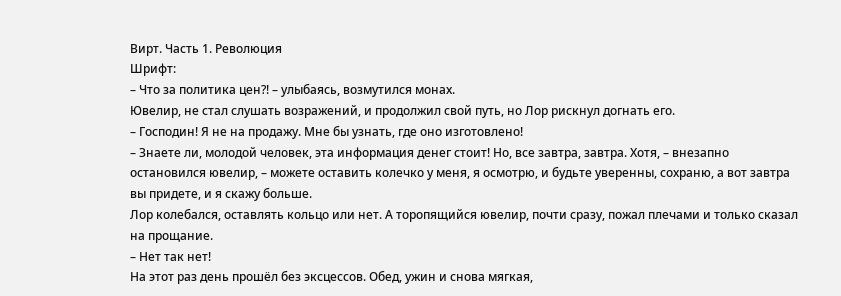Вирт. Часть 1. Революция
Шрифт:
– Что за политика цен?! – улыбаясь, возмутился монах.
Ювелир, не стал слушать возражений, и продолжил свой путь, но Лор рискнул догнать его.
– Господин! Я не на продажу. Мне бы узнать, где оно изготовлено!
– Знаете ли, молодой человек, эта информация денег стоит! Но, все завтра, завтра. Хотя, – внезапно остановился ювелир, – можете оставить колечко у меня, я осмотрю, и будьте уверенны, сохраню, а вот завтра вы придете, и я скажу больше.
Лор колебался, оставлять кольцо или нет. А торопящийся ювелир, почти сразу, пожал плечами и только сказал на прощание.
– Нет так нет!
На этот раз день прошёл без эксцессов. Обед, ужин и снова мягкая,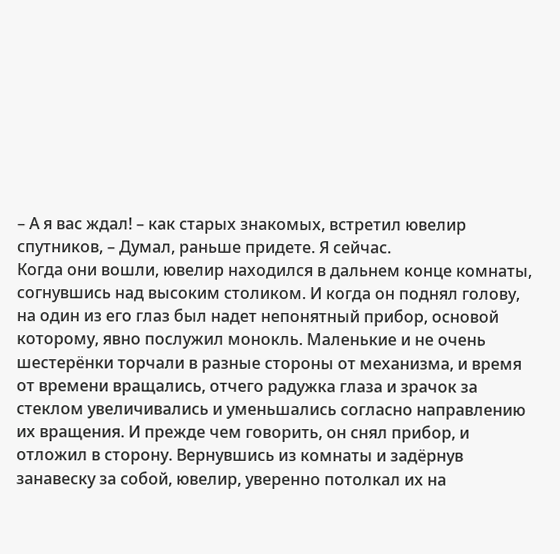– А я вас ждал! – как старых знакомых, встретил ювелир спутников, – Думал, раньше придете. Я сейчас.
Когда они вошли, ювелир находился в дальнем конце комнаты, согнувшись над высоким столиком. И когда он поднял голову, на один из его глаз был надет непонятный прибор, основой которому, явно послужил монокль. Маленькие и не очень шестерёнки торчали в разные стороны от механизма, и время от времени вращались, отчего радужка глаза и зрачок за стеклом увеличивались и уменьшались согласно направлению их вращения. И прежде чем говорить, он снял прибор, и отложил в сторону. Вернувшись из комнаты и задёрнув занавеску за собой, ювелир, уверенно потолкал их на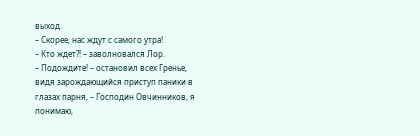выход.
– Скорее, нас ждут с самого утра!
– Кто ждет?! – заволновался Лор.
– Подождите! – остановил всех Гренье, видя зарождающийся приступ паники в глазах парня, – Господин Овчинников, я понимаю,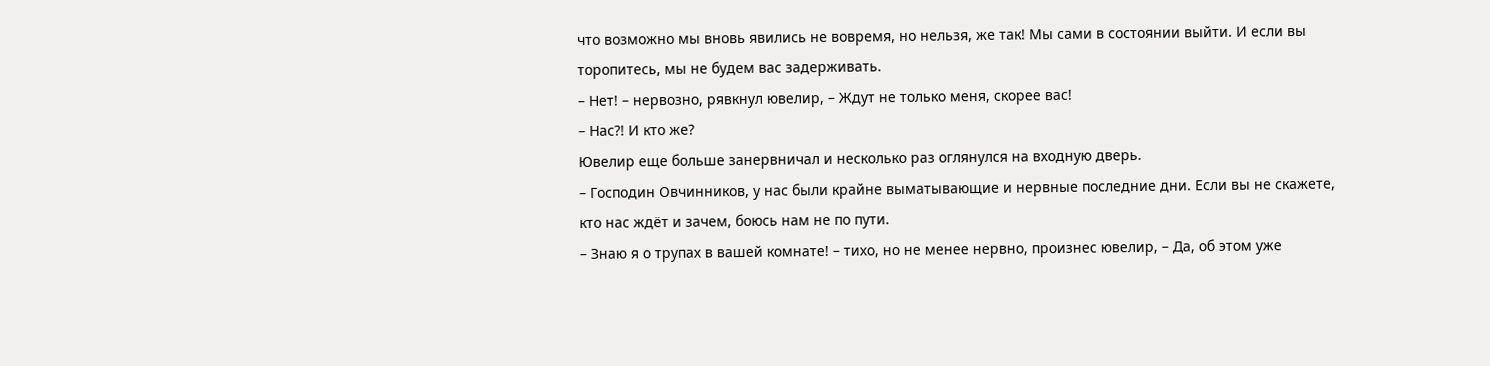что возможно мы вновь явились не вовремя, но нельзя, же так! Мы сами в состоянии выйти. И если вы торопитесь, мы не будем вас задерживать.
– Нет! – нервозно, рявкнул ювелир, – Ждут не только меня, скорее вас!
– Нас?! И кто же?
Ювелир еще больше занервничал и несколько раз оглянулся на входную дверь.
– Господин Овчинников, у нас были крайне выматывающие и нервные последние дни. Если вы не скажете, кто нас ждёт и зачем, боюсь нам не по пути.
– Знаю я о трупах в вашей комнате! – тихо, но не менее нервно, произнес ювелир, – Да, об этом уже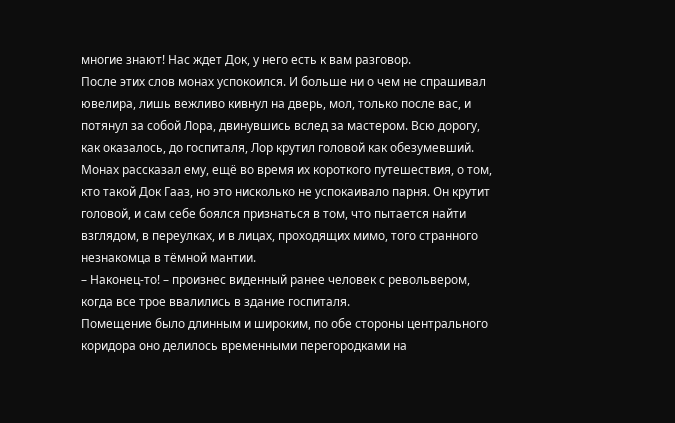многие знают! Нас ждет Док, у него есть к вам разговор.
После этих слов монах успокоился. И больше ни о чем не спрашивал ювелира, лишь вежливо кивнул на дверь, мол, только после вас, и потянул за собой Лора, двинувшись вслед за мастером. Всю дорогу, как оказалось, до госпиталя, Лор крутил головой как обезумевший. Монах рассказал ему, ещё во время их короткого путешествия, о том, кто такой Док Гааз, но это нисколько не успокаивало парня. Он крутит головой, и сам себе боялся признаться в том, что пытается найти взглядом, в переулках, и в лицах, проходящих мимо, того странного незнакомца в тёмной мантии.
– Наконец-то! – произнес виденный ранее человек с револьвером, когда все трое ввалились в здание госпиталя.
Помещение было длинным и широким, по обе стороны центрального коридора оно делилось временными перегородками на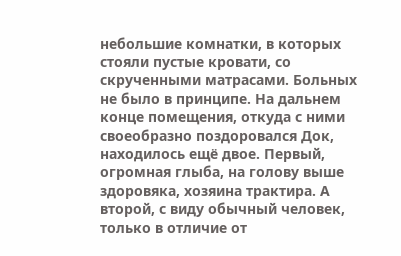небольшие комнатки, в которых стояли пустые кровати, со скрученными матрасами. Больных не было в принципе. На дальнем конце помещения, откуда с ними своеобразно поздоровался Док, находилось ещё двое. Первый, огромная глыба, на голову выше здоровяка, хозяина трактира. А второй, с виду обычный человек, только в отличие от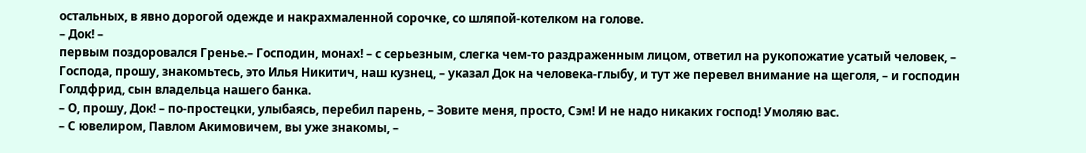остальных, в явно дорогой одежде и накрахмаленной сорочке, со шляпой-котелком на голове.
– Док! –
первым поздоровался Гренье.– Господин, монах! – с серьезным, слегка чем-то раздраженным лицом, ответил на рукопожатие усатый человек, – Господа, прошу, знакомьтесь, это Илья Никитич, наш кузнец, – указал Док на человека-глыбу, и тут же перевел внимание на щеголя, – и господин Голдфрид, сын владельца нашего банка.
– О, прошу, Док! – по-простецки, улыбаясь, перебил парень, – Зовите меня, просто, Сэм! И не надо никаких господ! Умоляю вас.
– С ювелиром, Павлом Акимовичем, вы уже знакомы, –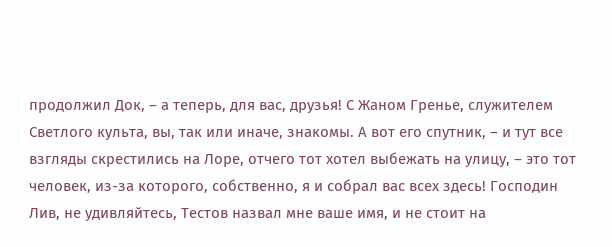продолжил Док, – а теперь, для вас, друзья! С Жаном Гренье, служителем Светлого культа, вы, так или иначе, знакомы. А вот его спутник, – и тут все взгляды скрестились на Лоре, отчего тот хотел выбежать на улицу, – это тот человек, из-за которого, собственно, я и собрал вас всех здесь! Господин Лив, не удивляйтесь, Тестов назвал мне ваше имя, и не стоит на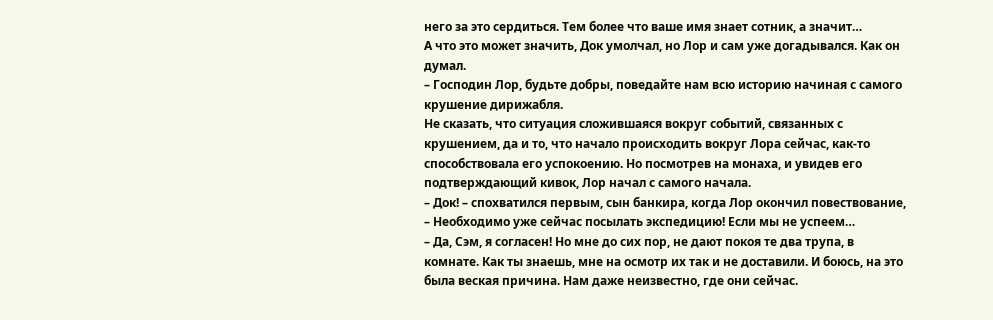него за это сердиться. Тем более что ваше имя знает сотник, а значит…
А что это может значить, Док умолчал, но Лор и сам уже догадывался. Как он думал.
– Господин Лор, будьте добры, поведайте нам всю историю начиная с самого крушение дирижабля.
Не сказать, что ситуация сложившаяся вокруг событий, связанных с крушением, да и то, что начало происходить вокруг Лора сейчас, как-то способствовала его успокоению. Но посмотрев на монаха, и увидев его подтверждающий кивок, Лор начал с самого начала.
– Док! – спохватился первым, сын банкира, когда Лор окончил повествование, – Необходимо уже сейчас посылать экспедицию! Если мы не успеем…
– Да, Сэм, я согласен! Но мне до сих пор, не дают покоя те два трупа, в комнате. Как ты знаешь, мне на осмотр их так и не доставили. И боюсь, на это была веская причина. Нам даже неизвестно, где они сейчас.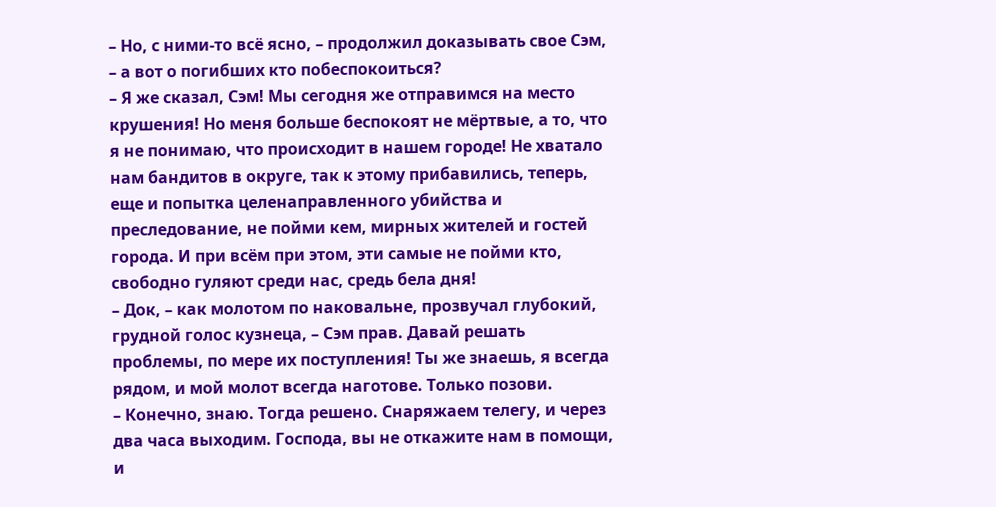– Но, с ними-то всё ясно, – продолжил доказывать свое Сэм, – а вот о погибших кто побеспокоиться?
– Я же сказал, Сэм! Мы сегодня же отправимся на место крушения! Но меня больше беспокоят не мёртвые, а то, что я не понимаю, что происходит в нашем городе! Не хватало нам бандитов в округе, так к этому прибавились, теперь, еще и попытка целенаправленного убийства и преследование, не пойми кем, мирных жителей и гостей города. И при всём при этом, эти самые не пойми кто, свободно гуляют среди нас, средь бела дня!
– Док, – как молотом по наковальне, прозвучал глубокий, грудной голос кузнеца, – Сэм прав. Давай решать проблемы, по мере их поступления! Ты же знаешь, я всегда рядом, и мой молот всегда наготове. Только позови.
– Конечно, знаю. Тогда решено. Снаряжаем телегу, и через два часа выходим. Господа, вы не откажите нам в помощи, и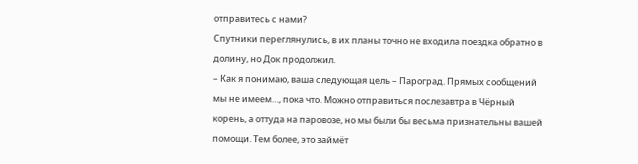отправитесь с нами?
Спутники переглянулись, в их планы точно не входила поездка обратно в долину, но Док продолжил.
– Как я понимаю, ваша следующая цель – Пароград. Прямых сообщений мы не имеем…, пока что. Можно отправиться послезавтра в Чёрный корень, а оттуда на паровозе, но мы были бы весьма признательны вашей помощи. Тем более, это займёт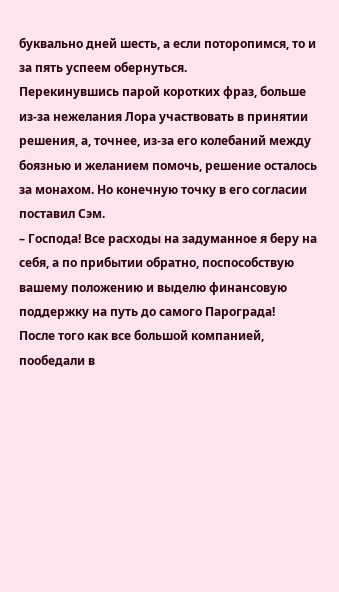буквально дней шесть, а если поторопимся, то и за пять успеем обернуться.
Перекинувшись парой коротких фраз, больше из-за нежелания Лора участвовать в принятии решения, а, точнее, из-за его колебаний между боязнью и желанием помочь, решение осталось за монахом. Но конечную точку в его согласии поставил Сэм.
– Господа! Все расходы на задуманное я беру на себя, а по прибытии обратно, поспособствую вашему положению и выделю финансовую поддержку на путь до самого Парограда!
После того как все большой компанией, пообедали в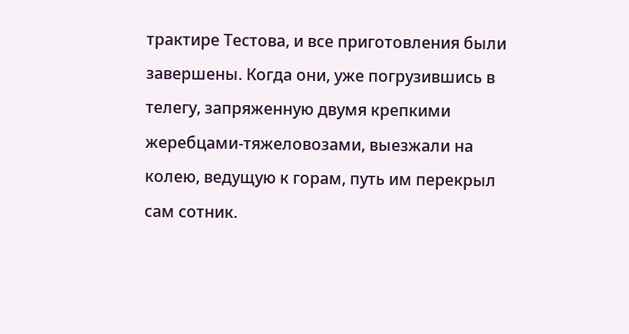трактире Тестова, и все приготовления были завершены. Когда они, уже погрузившись в телегу, запряженную двумя крепкими жеребцами-тяжеловозами, выезжали на колею, ведущую к горам, путь им перекрыл сам сотник.